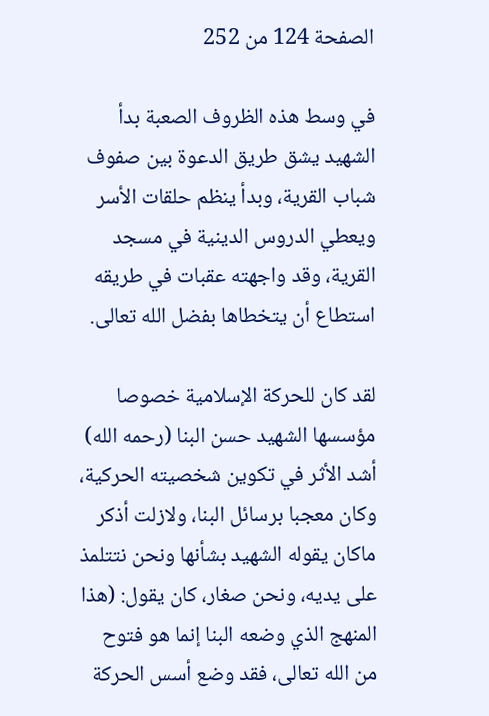الصفحة 124 من 252

في وسط هذه الظروف الصعبة بدأ الشهيد يشق طريق الدعوة بين صفوف شباب القرية، وبدأ ينظم حلقات الأسر ويعطي الدروس الدينية في مسجد القرية، وقد واجهته عقبات في طريقه استطاع أن يتخطاها بفضل الله تعالى.

لقد كان للحركة الإسلامية خصوصا مؤسسها الشهيد حسن البنا (رحمه الله) أشد الأثر في تكوين شخصيته الحركية، وكان معجبا برسائل البنا، ولازلت أذكر ماكان يقوله الشهيد بشأنها ونحن نتتلمذ على يديه، ونحن صغار، كان يقول: (هذا المنهج الذي وضعه البنا إنما هو فتوح من الله تعالى، فقد وضع أسس الحركة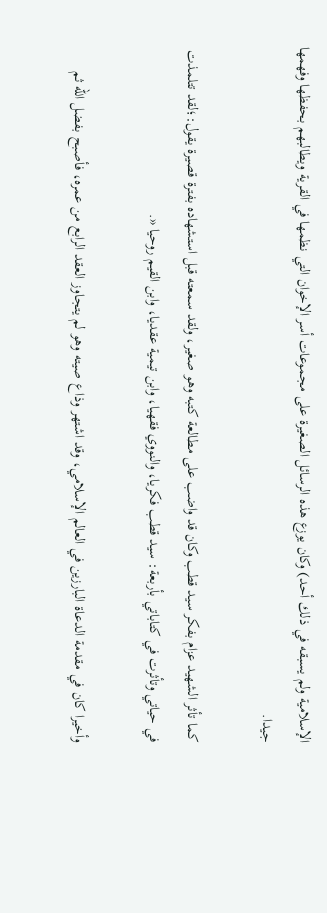الإسلامية ولم يسبقه في ذلك أحد) وكان يوزع هذه الرسائل الصغيرة على مجموعات أسر الإخوان التي نظمها في القرية ويطالبهم بحفظها وفهمها جيدا.

كما تأثر الشهيد عزام بفكر سيد قطب وكان قد واضب على مطالعة كتبه وهو صغير، ولقد سمعته قبل استشهاده بفترة قصيرة يقول:؛لقد تتلمذت في حياتي وتأثرت في كتاباتي بأربعة: سيد قطب فكريا، والنووي فقهيا، وابن تيمية عقديا، وابن القيم روحيا «.

وأخيرا كان في مقدمة الدعاة البارزين في العالم الإسلامي، وقد اشتهر وذاع صيته وهو لم يتجاوز العقد الرابع من عمره، فأصبح بفضل الله ثم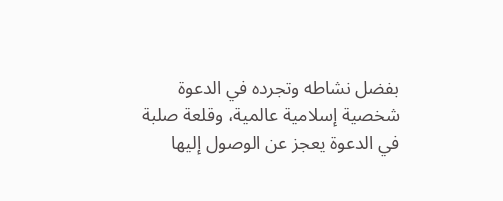بفضل نشاطه وتجرده في الدعوة شخصية إسلامية عالمية، وقلعة صلبة في الدعوة يعجز عن الوصول إليها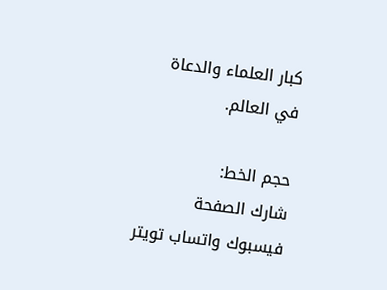كبار العلماء والدعاة في العالم.

حجم الخط:
شارك الصفحة
فيسبوك واتساب تويتر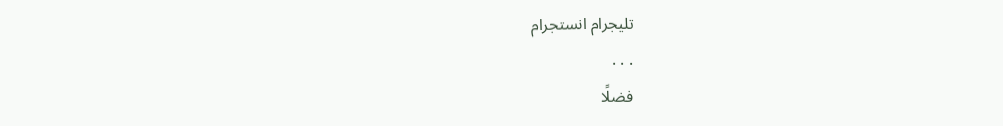تليجرام انستجرام
. . .
فضلًا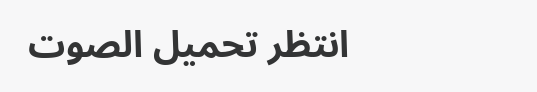انتظر تحميل الصوت